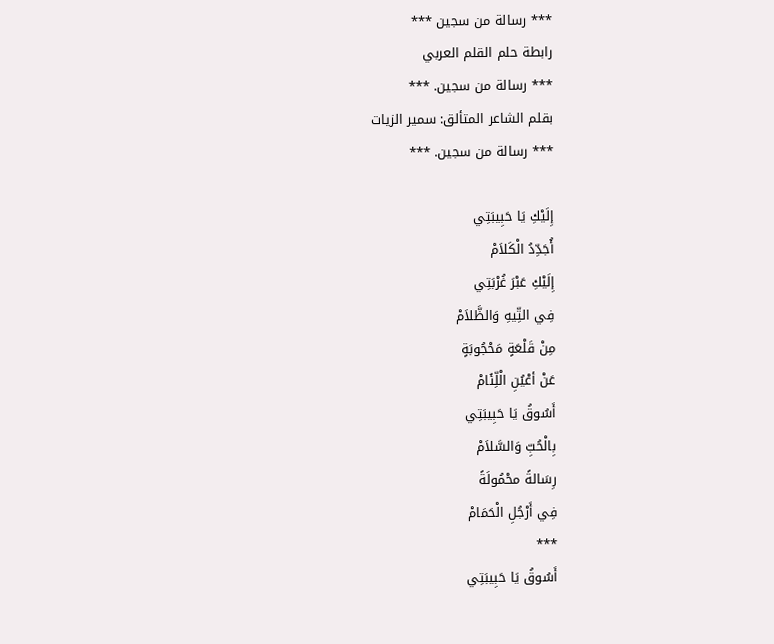*** رسالة من سجين ***
رابطة حلم القلم العربي
*** رسالة من سجين. ***
بقلم الشاعر المتألق: سمير الزيات
*** رسالة من سجين. ***

إِلَيْكِ يَا حَبِيبَتِي
أُجَدِّدُ الْكَلاَمْ
إِلَيْكِ عَبْرَ غُرْبَتِي
فِي التِّيهِ وَالظَّلاَمْ
مِنْ قَلْعَةٍ مَحْجُوبَةٍ
عَنْ أعْيُنِ الْلِّئَامْ
أَسُوقُ يَا حَبِيبَتِي
بِالْحُبِّ وَالسَّلاَمْ
رِسَالةً محْمُولَةً
فِي أَرْجُلِ الْحَمَامْ
***
أَسُوقُ يَا حَبِيبَتِي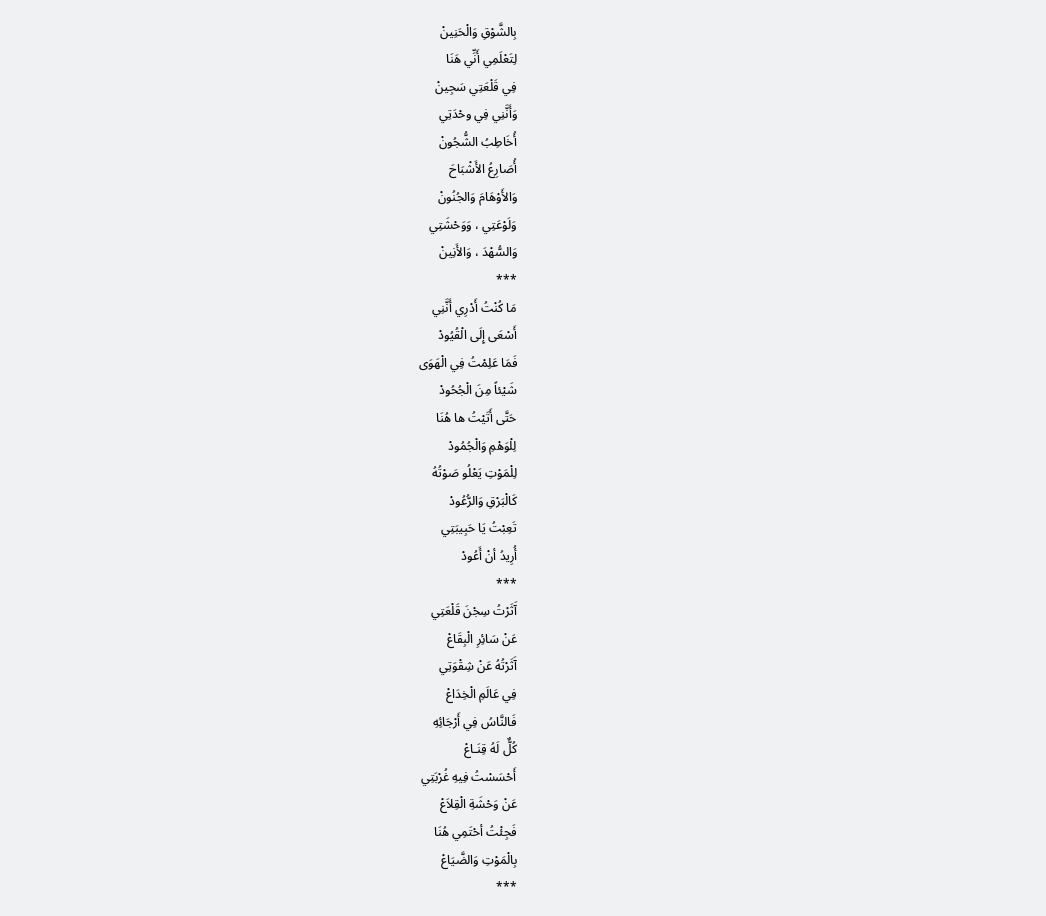بِالشَّوْقِ وَالْحَنِينْ
لِتَعْلَمِي أَنِّي هَنَا
فِي قَلْعَتِي سَجِينْ
وَأَنَّنِي فِي وحْدَتِي
أُخَاطِبُ الشُّجُونْ
أُصَارِعُ الأَشْبَاحَ
وَالأَوْهَامَ وَالجُنُونْ
وَلَوْعَتِي ، وَوَحْشَتِي
وَالسُّهْدَ ، وَالأَنِينْ
***
مَا كُنْتُ أَدْرِي أَنَّنِي
أَسْعَى إِلَى الْقُيُودْ
فَمَا عَلِمْتُ فِي الْهَوَى
شَيْئاً مِنَ الْجُحُودْ
حَتَّى أَتَيْتُ ها هُنَا
لِلْوَهْمِ وَالْجُمُودْ
لِلْمَوْتِ يَعْلُو صَوْتُهُ
كَالْبَرْقِ وَالرُّعُودْ
تَعِبْتُ يَا حَبِيبَتِي
أُرِيدُ أنْ أَعُودْ
***
آَثَرْتُ سِجْنَ قَلْعَتِي
عَنْ سَائِرِ الْبِقَاعْ
آَثَرْتُهُ عَنْ شِقْوَتِي
فِي عَالَمِ الْخِدَاعْ
فَالنَّاسُ فِي أَرْجَائِهِ
كُلٌّ لَهُ قِنَـاعْ
أَحْسَسْتُ فِيهِ غُرْبَتِي
عَنْ وَحْشَةِ الْقِلاَعْ
فَجِئْتُ أحْتَمِي هُنَا
بِالْمَوْتِ وَالضَّيَاعْ
***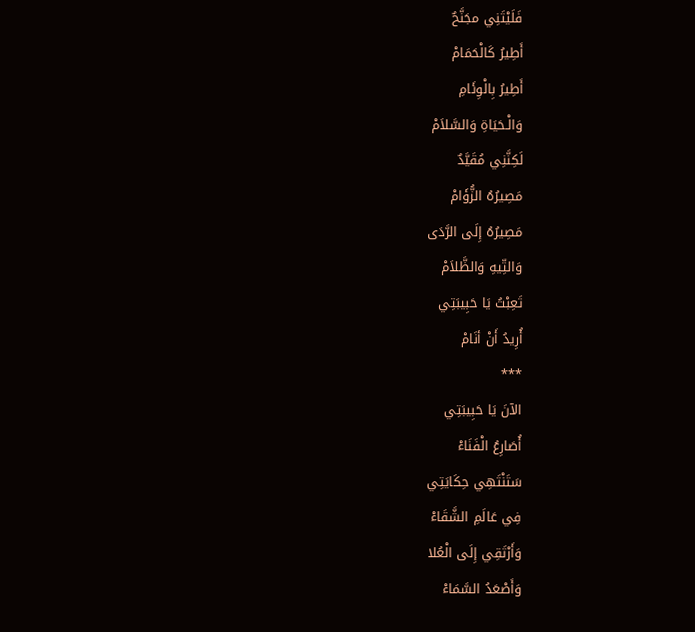فَلَيْتَنِي مجَنَّحٌ
أَطِيرُ كَالْحَمَامْ
أَطِيرُ بِالْوِئَامِ
وَالْـحَيَاةِ وَالسَّلاَمْ
لَكِنَّنِي مُقَيَّدٌ
مَصِيرُهُ الزُّؤَامْ
مَصِيرُهُ إِلَى الرَّدَى
وَالتِّيهِ وَالظَّلاَمْ
تَعِبْتُ يَا حَبِيبَتِي
أُرِيدُ أَنْ أنَامْ
***
الآنَ يَا حَبِيبَتِي
أُصَارِعُ الْفَنَاءْ
سَتَنْتَهِي حِكَايَتِي
فِي عَالَمِ الشَّقَاءْ
وَأَرْتَقِي إِلَى الْعُلا
وَأَصْعَدُ السَّمَاءْ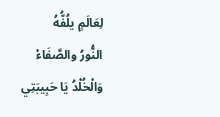لِعَالَمٍ يلُفُّهُ
النُّورُ والصَّفَاءْ
وَالْخُلْدُ يَا حَبِيبَتِي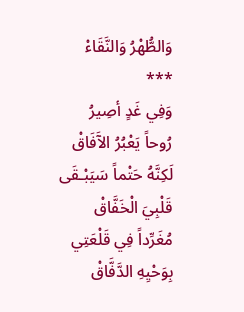وَالطُّهْرُ وَالنَّقَاءْ
***
وَفِي غَدٍ أصِيرُ
رُوحاً يَعْبُرُ الآَفَاقْ
لَكِنَّهُ حَتْماً سَيَبْـقَى
قَلْبِيَ الْخَفَّاقْ
مُغَرِّداً فِي قَلْعَتِي
بِوَحْيِهِ الدَّفَّاقْ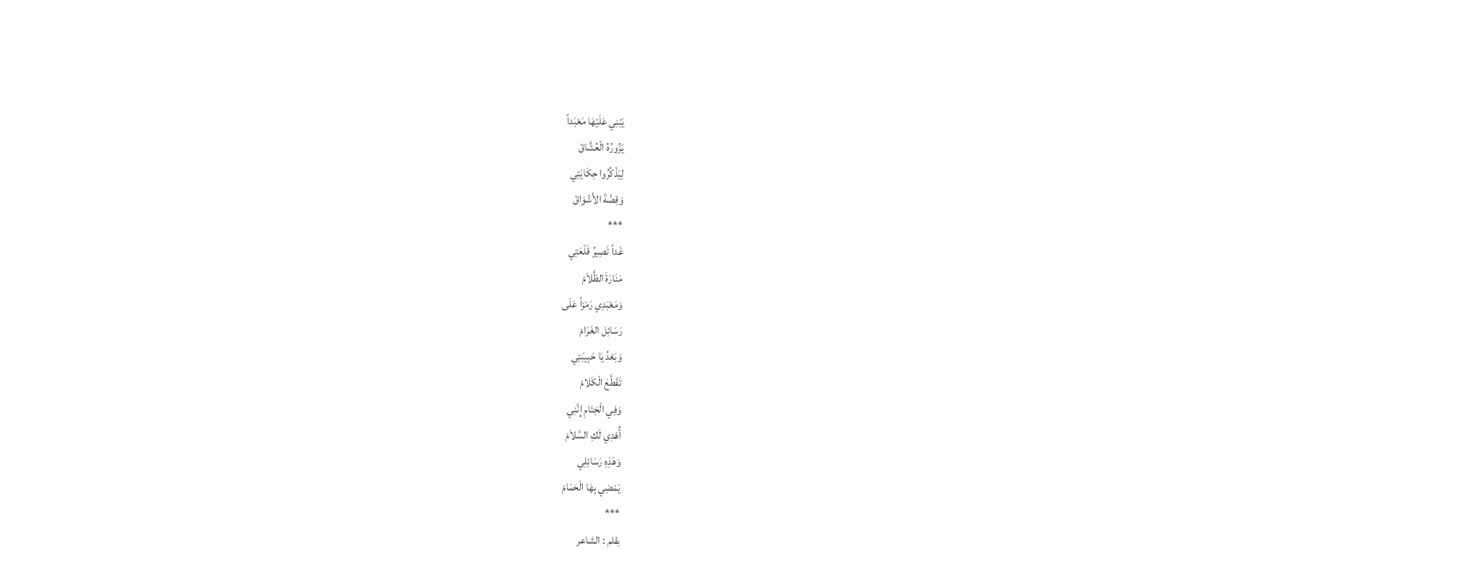يَبْنِي عَلَيْهَا مَعْبَداً
يَزُورُهُ الْعُشَّاقْ
لِيَذْكُرُوا حِكَايَتِي
وَقِصَّةَ الأَشْوَاقْ
***
غَداً تَصِيرُ قَلْعَتِي
مَنَارَةَ الظَّلاَمْ
وَمَعْبَدِي رَمْزاً عَلَى
رَسَائِل الغَرَامْ
وَبَعْدُ يَا حَبِيبَتِي
تَقَطَّعَ الْكَلامْ
وَفِي الْخِتَامِ إِنَّنِي
أُهْدِي لَكِ السَّلاَمْ
وَهَذِهِ رَسَائِلِي
يَمْضِي بِهَا الْحَمَامْ
***
بقلم : الشاعر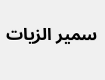سمير الزيات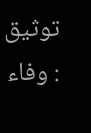توثيق : وفاء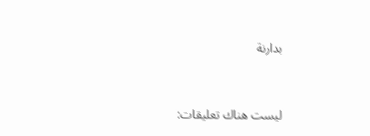بدارنة


ليست هناك تعليقات: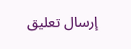إرسال تعليق